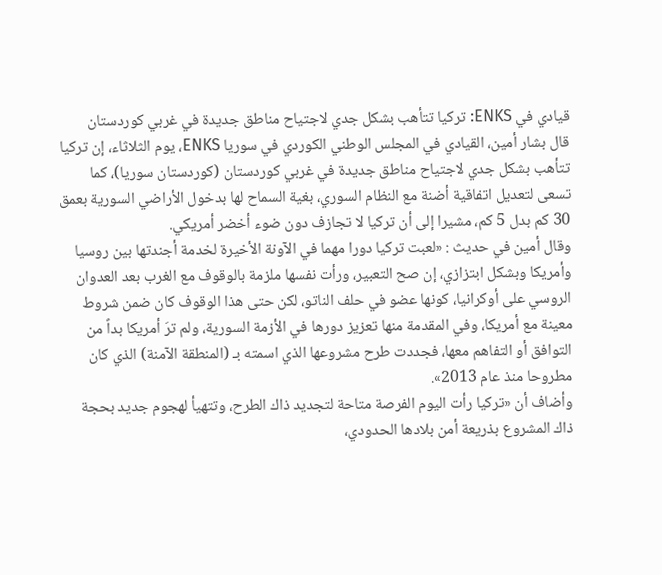قيادي في ENKS: تركيا تتأهب بشكل جدي لاجتياح مناطق جديدة في غربي كوردستان
قال بشار أمين، القيادي في المجلس الوطني الكوردي في سوريا ENKS، يوم الثلاثاء، إن تركيا تتأهب بشكل جدي لاجتياح مناطق جديدة في غربي كوردستان (كوردستان سوريا)، كما تسعى لتعديل اتفاقية أضنة مع النظام السوري، بغية السماح لها بدخول الأراضي السورية بعمق 30 كم بدل 5 كم، مشيرا إلى أن تركيا لا تجازف دون ضوء أخضر أمريكي.
وقال أمين في حديث : «لعبت تركيا دورا مهما في الآونة الأخيرة لخدمة أجندتها بين روسيا وأمريكا وبشكل ابتزازي، إن صح التعبير، ورأت نفسها ملزمة بالوقوف مع الغرب بعد العدوان الروسي على أوكرانيا، كونها عضو في حلف الناتو، لكن حتى هذا الوقوف كان ضمن شروط معينة مع أمريكا، وفي المقدمة منها تعزيز دورها في الأزمة السورية، ولم ترَ أمريكا بداً من التوافق أو التفاهم معها، فجددت طرح مشروعها الذي اسمته بـ (المنطقة الآمنة) الذي كان مطروحا منذ عام 2013».
وأضاف أن «تركيا رأت اليوم الفرصة متاحة لتجديد ذاك الطرح، وتتهيأ لهجوم جديد بحجة ذاك المشروع بذريعة أمن بلادها الحدودي،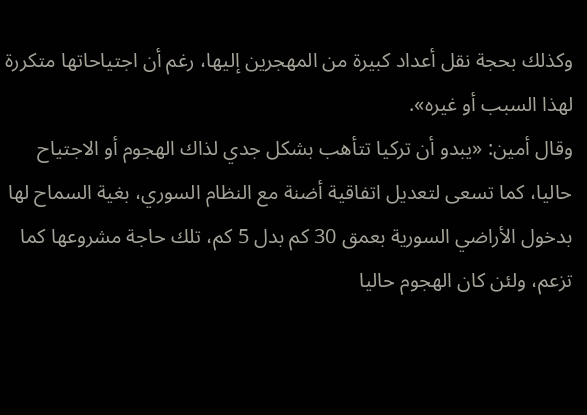وكذلك بحجة نقل أعداد كبيرة من المهجرين إليها، رغم أن اجتياحاتها متكررة لهذا السبب أو غيره».
وقال أمين: «يبدو أن تركيا تتأهب بشكل جدي لذاك الهجوم أو الاجتياح حاليا، كما تسعى لتعديل اتفاقية أضنة مع النظام السوري، بغية السماح لها بدخول الأراضي السورية بعمق 30 كم بدل 5 كم، تلك حاجة مشروعها كما تزعم، ولئن كان الهجوم حاليا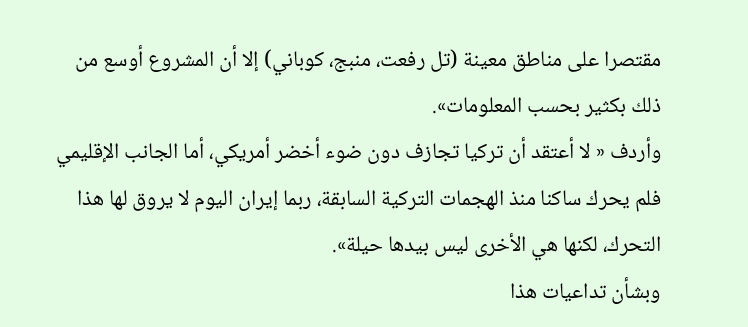مقتصرا على مناطق معينة (تل رفعت، منبج، كوباني) إلا أن المشروع أوسع من ذلك بكثير بحسب المعلومات».
وأردف « لا أعتقد أن تركيا تجازف دون ضوء أخضر أمريكي، أما الجانب الإقليمي فلم يحرك ساكنا منذ الهجمات التركية السابقة، ربما إيران اليوم لا يروق لها هذا التحرك، لكنها هي الأخرى ليس بيدها حيلة».
وبشأن تداعيات هذا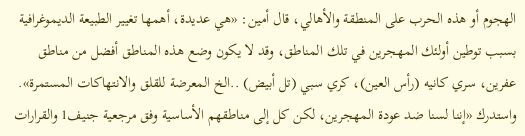الهجوم أو هذه الحرب على المنطقة والأهالي، قال أمين: «هي عديدة، أهمها تغيير الطبيعة الديموغرافية بسبب توطين أولئك المهجرين في تلك المناطق، وقد لا يكون وضع هذه المناطق أفضل من مناطق عفرين، سري كانيه (رأس العين)، كري سبي (تل أبيض) ..الخ المعرضة للقلق والانتهاكات المستمرة».
واستدرك «إننا لسنا ضد عودة المهجرين، لكن كل إلى مناطقهم الأساسية وفق مرجعية جنيف1 والقرارات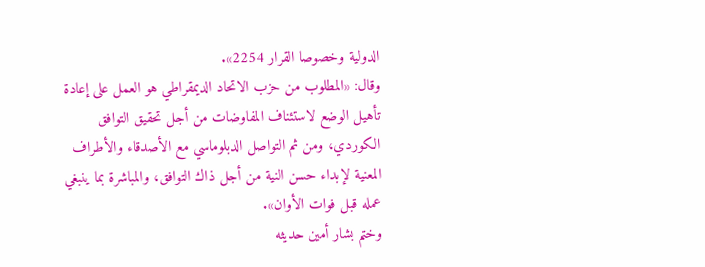الدولية وخصوصا القرار 2254».
وقال: «المطلوب من حزب الاتحاد الديمقراطي هو العمل على إعادة تأهيل الوضع لاستئناف المفاوضات من أجل تحقيق التوافق الكوردي، ومن ثم التواصل الدبلوماسي مع الأصدقاء والأطراف المعنية لإبداء حسن النية من أجل ذاك التوافق، والمباشرة بما ينبغي عمله قبل فوات الأوان».
وختم بشار أمين حديثه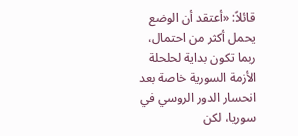قائلاً: «أعتقد أن الوضع يحمل أكثر من احتمال، ربما تكون بداية لحلحلة الأزمة السورية خاصة بعد انحسار الدور الروسي في سوريا، لكن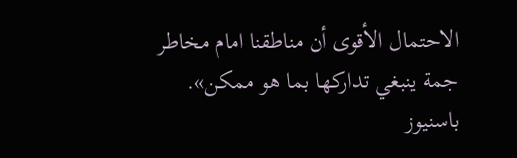الاحتمال الأقوى أن مناطقنا امام مخاطر جمة ينبغي تداركها بما هو ممكن».
باسنيوز